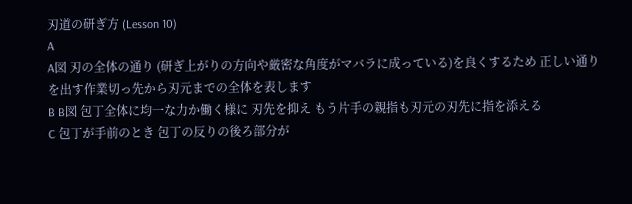刃道の研ぎ方 (Lesson 10)
A
A図 刃の全体の通り (研ぎ上がりの方向や厳密な角度がマバラに成っている)を良くするため 正しい通りを出す作業切っ先から刃元までの全体を表します
B B図 包丁全体に均一な力か働く様に 刃先を抑え もう片手の親指も刃元の刃先に指を添える
C 包丁が手前のとき 包丁の反りの後ろ部分が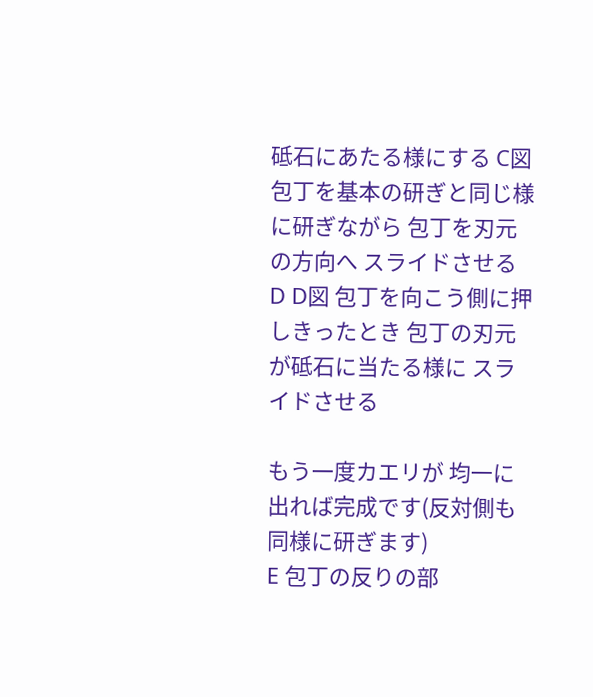砥石にあたる様にする C図 包丁を基本の研ぎと同じ様に研ぎながら 包丁を刃元の方向へ スライドさせる
D D図 包丁を向こう側に押しきったとき 包丁の刃元が砥石に当たる様に スライドさせる

もう一度カエリが 均一に出れば完成です(反対側も同様に研ぎます)
E 包丁の反りの部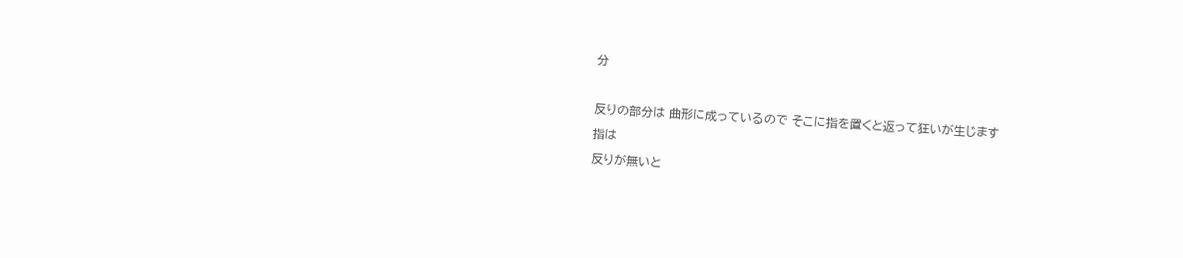分

反りの部分は 曲形に成っているので そこに指を置くと返って狂いが生じます
指は
反りが無いと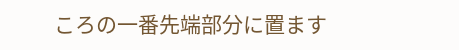ころの一番先端部分に置ます